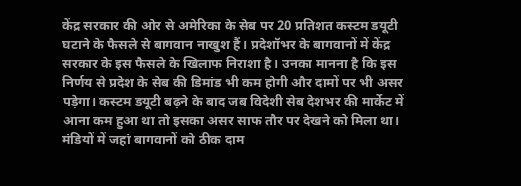केंद्र सरकार की ओर से अमेरिका के सेब पर 20 प्रतिशत कस्टम डयूटी घटाने के फैसले से बागवान नाखुश हैं। प्रदेशॉभर के बागवानों में केंद्र सरकार के इस फैसले के खिलाफ निराशा है। उनका मानना है कि इस निर्णय से प्रदेश के सेब की डिमांड भी कम होगी और दामों पर भी असर पड़ेगा। कस्टम डयूटी बढ़ने के बाद जब विदेशी सेब देशभर की मार्केट में आना कम हुआ था तो इसका असर साफ तौर पर देखने को मिला था।
मंडियों में जहां बागवानों को ठीक दाम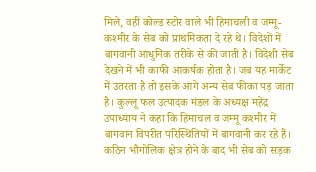मिले, वहीं कोल्ड स्टोर वाले भी हिमाचली व जम्मू-कश्मीर के सेब को प्राथमिकता दे रहे थे। विदेशों में बागवानी आधुनिक तरीके से की जाती है। विदेशी सेब देखने में भी काफी आकर्षक होता है। जब यह मार्केट में उतरता है तो इसके आगे अन्य सेब फीका पड़ जाता है। कुल्लू फल उत्पादक मंडल के अध्यक्ष महेंद्र उपाध्याय ने कहा कि हिमाचल व जम्मू कश्मीर में बागवान विपरीत परिस्थितियों में बागवानी कर रहे हैं।
कठिन भौगोलिक क्षेत्र होने के बाद भी सेब को सड़क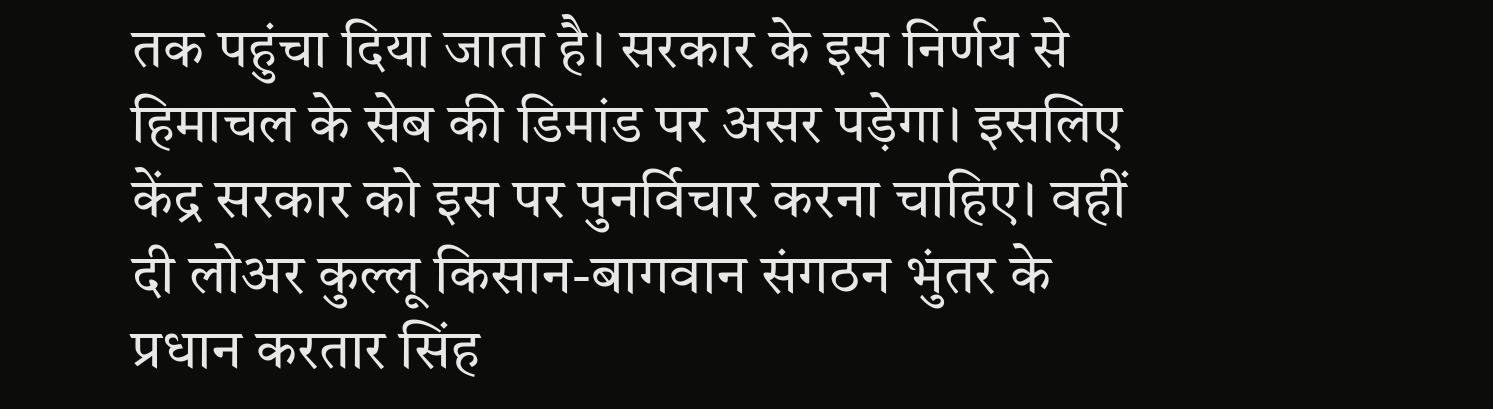तक पहुंचा दिया जाता है। सरकार के इस निर्णय से हिमाचल के सेब की डिमांड पर असर पड़ेगा। इसलिए केंद्र सरकार को इस पर पुनर्विचार करना चाहिए। वहीं दी लोअर कुल्लू किसान-बागवान संगठन भुंतर के प्रधान करतार सिंह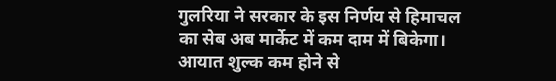गुलरिया ने सरकार के इस निर्णय से हिमाचल का सेब अब मार्केट में कम दाम में बिकेगा।
आयात शुल्क कम होने से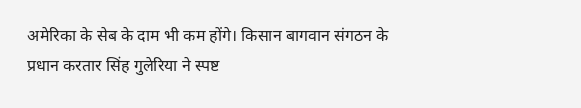अमेरिका के सेब के दाम भी कम होंगे। किसान बागवान संगठन के प्रधान करतार सिंह गुलेरिया ने स्पष्ट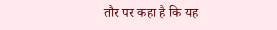तौर पर कहा है कि यह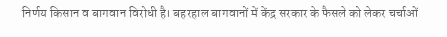निर्णय किसान व बागवान विरोधी है। बहरहाल बागवानों में केंद्र सरकार के फैसले को लेकर चर्चाओं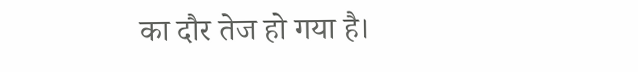का दौर तेज हो गया है।